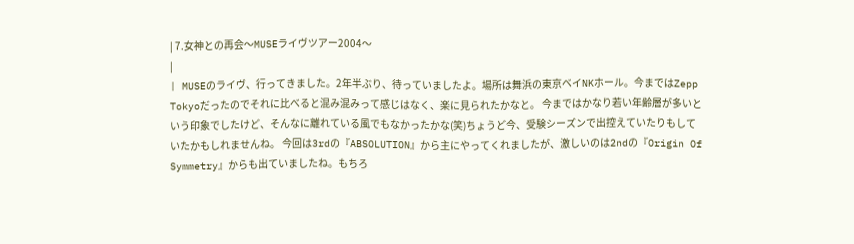| 7.女神との再会〜MUSEライヴツアー2004〜
|
| MUSEのライヴ、行ってきました。2年半ぶり、待っていましたよ。場所は舞浜の東京ベイNKホール。今まではZepp Tokyoだったのでそれに比べると混み混みって感じはなく、楽に見られたかなと。 今まではかなり若い年齢層が多いという印象でしたけど、そんなに離れている風でもなかったかな(笑)ちょうど今、受験シーズンで出控えていたりもしていたかもしれませんね。 今回は3rdの『ABSOLUTION』から主にやってくれましたが、激しいのは2ndの『Origin Of Symmetry』からも出ていましたね。もちろ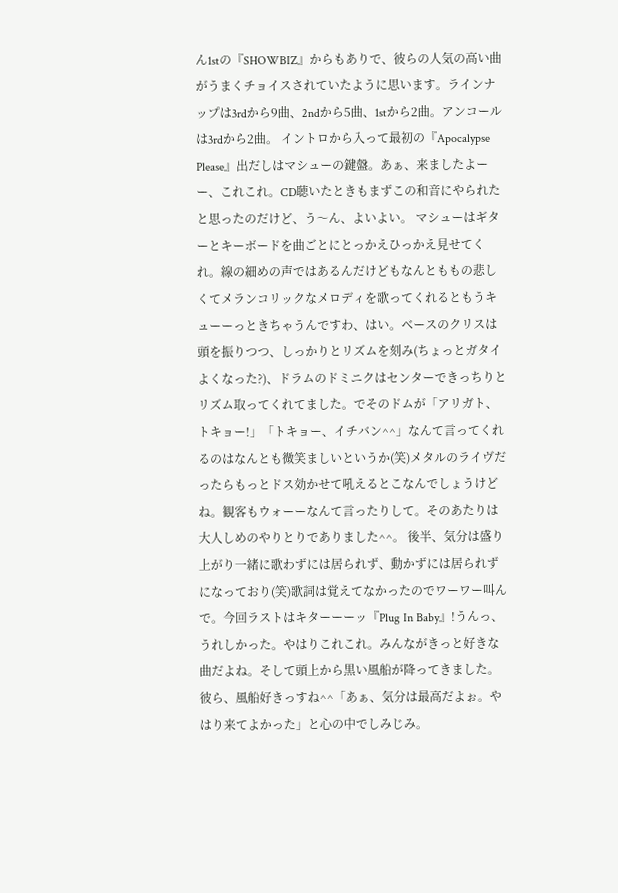ん1stの『SHOWBIZ』からもありで、彼らの人気の高い曲がうまくチョイスされていたように思います。ラインナップは3rdから9曲、2ndから5曲、1stから2曲。アンコールは3rdから2曲。 イントロから入って最初の『Apocalypse Please』出だしはマシューの鍵盤。あぁ、来ましたよーー、これこれ。CD聴いたときもまずこの和音にやられたと思ったのだけど、う〜ん、よいよい。 マシューはギターとキーボードを曲ごとにとっかえひっかえ見せてくれ。線の細めの声ではあるんだけどもなんとももの悲しくてメランコリックなメロディを歌ってくれるともうキューーっときちゃうんですわ、はい。ベースのクリスは頭を振りつつ、しっかりとリズムを刻み(ちょっとガタイよくなった?)、ドラムのドミニクはセンターできっちりとリズム取ってくれてました。でそのドムが「アリガト、トキョー!」「トキョー、イチバン^^」なんて言ってくれるのはなんとも微笑ましいというか(笑)メタルのライヴだったらもっとドス効かせて吼えるとこなんでしょうけどね。観客もウォーーなんて言ったりして。そのあたりは大人しめのやりとりでありました^^。 後半、気分は盛り上がり一緒に歌わずには居られず、動かずには居られずになっており(笑)歌詞は覚えてなかったのでワーワー叫んで。今回ラストはキターーーッ『Plug In Baby』!うんっ、うれしかった。やはりこれこれ。みんながきっと好きな曲だよね。そして頭上から黒い風船が降ってきました。彼ら、風船好きっすね^^「あぁ、気分は最高だよぉ。やはり来てよかった」と心の中でしみじみ。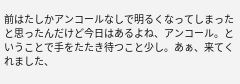前はたしかアンコールなしで明るくなってしまったと思ったんだけど今日はあるよね、アンコール。ということで手をたたき待つこと少し。あぁ、来てくれました、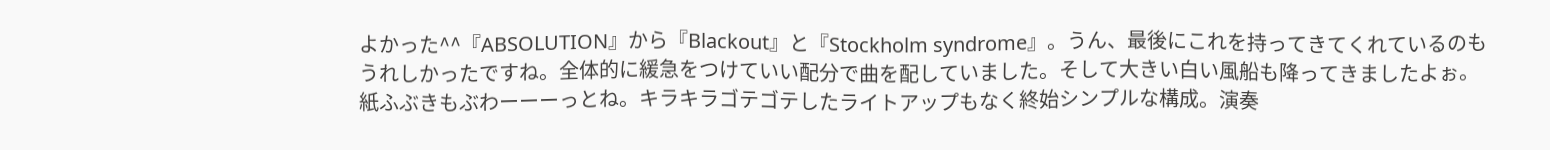よかった^^『ABSOLUTION』から『Blackout』と『Stockholm syndrome』。うん、最後にこれを持ってきてくれているのもうれしかったですね。全体的に緩急をつけていい配分で曲を配していました。そして大きい白い風船も降ってきましたよぉ。紙ふぶきもぶわーーーっとね。キラキラゴテゴテしたライトアップもなく終始シンプルな構成。演奏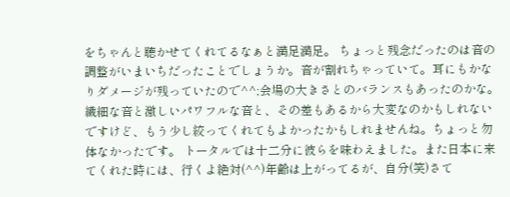をちゃんと聴かせてくれてるなぁと満足満足。 ちょっと残念だったのは音の調整がいまいちだったことでしょうか。音が割れちゃっていて。耳にもかなりダメージが残っていたので^^;会場の大きさとのバランスもあったのかな。繊細な音と激しいパワフルな音と、その差もあるから大変なのかもしれないですけど、もう少し絞ってくれてもよかったかもしれませんね。ちょっと勿体なかったです。 トータルでは十二分に彼らを味わえました。また日本に来てくれた時には、行くよ絶対(^^)年齢は上がってるが、自分(笑)さて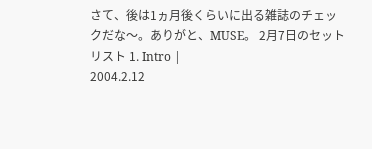さて、後は1ヵ月後くらいに出る雑誌のチェックだな〜。ありがと、MUSE。 2月7日のセットリスト 1. Intro |
2004.2.12